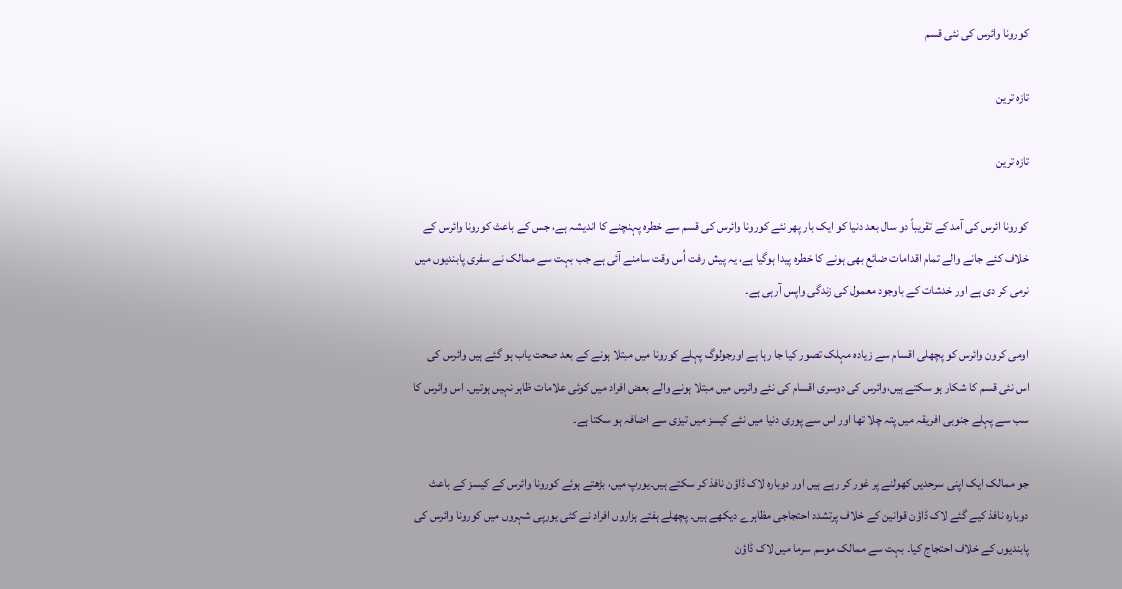کورونا وائرس کی نئی قسم

تازہ ترین

تازہ ترین

کورونا ائرس کی آمد کے تقریباً دو سال بعد دنیا کو ایک بار پھر نئے کورونا وائرس کی قسم سے خطرہ پہنچنے کا اندیشہ ہے، جس کے باعث کورونا وائرس کے خلاف کئے جانے والے تمام اقدامات ضائع بھی ہونے کا خطرہ پیدا ہوگیا ہے، یہ پیش رفت اُس وقت سامنے آئی ہے جب بہت سے ممالک نے سفری پابندیوں میں نرمی کر دی ہے اور خدشات کے باوجود معمول کی زندگی واپس آرہی ہے۔

اومی کرون وائرس کو پچھلی اقسام سے زیادہ مہلک تصور کیا جا رہا ہے اورجولوگ پہلے کورونا میں مبتلا ہونے کے بعد صحت یاب ہو گئے ہیں وائرس کی اس نئی قسم کا شکار ہو سکتے ہیں،وائرس کی دوسری اقسام کی نئے وائرس میں مبتلا ہونے والے بعض افراد میں کوئی علامات ظاہر نہیں ہوتیں۔ اس وائرس کا سب سے پہلے جنوبی افریقہ میں پتہ چلا تھا اور اس سے پوری دنیا میں نئے کیسز میں تیزی سے اضافہ ہو سکتا ہے۔

جو ممالک ایک اپنی سرحدیں کھولنے پر غور کر رہے ہیں اور دوبارہ لاک ڈاؤن نافذ کر سکتے ہیں۔یورپ میں، بڑھتے ہوئے کورونا وائرس کے کیسز کے باعث دوبارہ نافذ کیے گئے لاک ڈاؤن قوانین کے خلاف پرتشدد احتجاجی مظاہرے دیکھے ہیں۔ پچھلے ہفتے ہزاروں افراد نے کئی یورپی شہروں میں کورونا وائرس کی پابندیوں کے خلاف احتجاج کیا۔ بہت سے ممالک موسم سرما میں لاک ڈاؤن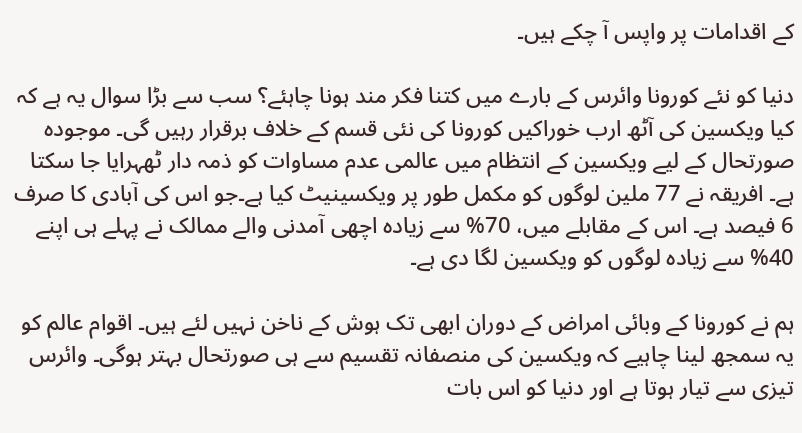کے اقدامات پر واپس آ چکے ہیں۔

دنیا کو نئے کورونا وائرس کے بارے میں کتنا فکر مند ہونا چاہئے؟ سب سے بڑا سوال یہ ہے کہ کیا ویکسین کی آٹھ ارب خوراکیں کورونا کی نئی قسم کے خلاف برقرار رہیں گی۔ موجودہ صورتحال کے لیے ویکسین کے انتظام میں عالمی عدم مساوات کو ذمہ دار ٹھہرایا جا سکتا ہے۔ افریقہ نے 77 ملین لوگوں کو مکمل طور پر ویکسینیٹ کیا ہے۔جو اس کی آبادی کا صرف 6 فیصد ہے۔ اس کے مقابلے میں، 70% سے زیادہ اچھی آمدنی والے ممالک نے پہلے ہی اپنے 40% سے زیادہ لوگوں کو ویکسین لگا دی ہے۔

ہم نے کورونا کے وبائی امراض کے دوران ابھی تک ہوش کے ناخن نہیں لئے ہیں۔ اقوام عالم کو یہ سمجھ لینا چاہیے کہ ویکسین کی منصفانہ تقسیم سے ہی صورتحال بہتر ہوگی۔ وائرس تیزی سے تیار ہوتا ہے اور دنیا کو اس بات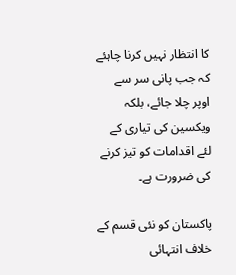کا انتظار نہیں کرنا چاہئے کہ جب پانی سر سے اوپر چلا جائے، بلکہ ویکسین کی تیاری کے لئے اقدامات کو تیز کرنے کی ضرورت ہے۔

پاکستان کو نئی قسم کے خلاف انتہائی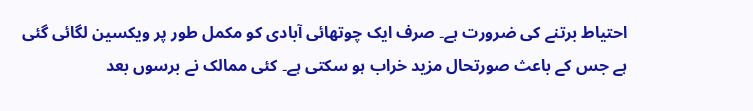احتیاط برتنے کی ضرورت ہے۔ صرف ایک چوتھائی آبادی کو مکمل طور پر ویکسین لگائی گئی ہے جس کے باعث صورتحال مزید خراب ہو سکتی ہے۔ کئی ممالک نے برسوں بعد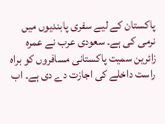پاکستان کے لیے سفری پابندیوں میں نرمی کی ہے۔ سعودی عرب نے عمرہ زائرین سمیت پاکستانی مسافروں کو براہ راست داخلے کی اجازت دے دی ہے۔ اب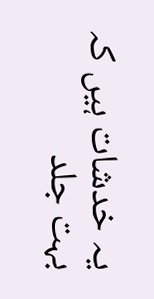یہ خدشات ہیں کہ بہت جلد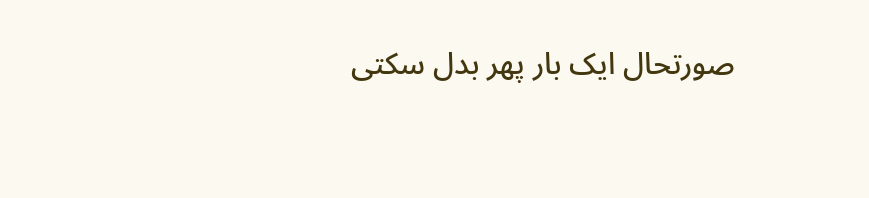صورتحال ایک بار پھر بدل سکتی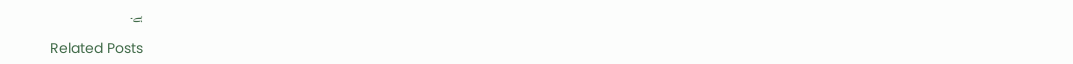ہے۔

Related Posts